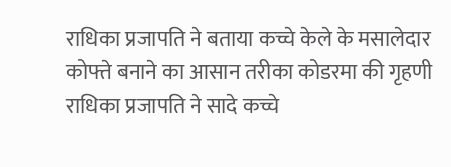राधिका प्रजापति ने बताया कच्चे केले के मसालेदार कोफ्ते बनाने का आसान तरीका कोडरमा की गृहणी राधिका प्रजापति ने सादे कच्चे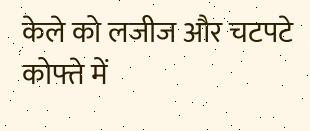केले को लजीज और चटपटे कोफ्ते में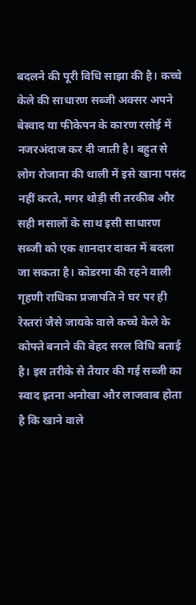बदलने की पूरी विधि साझा की है। कच्चे केले की साधारण सब्जी अक्सर अपने बेस्वाद या फीकेपन के कारण रसोई में नजरअंदाज कर दी जाती है। बहुत से लोग रोजाना की थाली में इसे खाना पसंद नहीं करते, मगर थोड़ी सी तरकीब और सही मसालों के साथ इसी साधारण सब्जी को एक शानदार दावत में बदला जा सकता है। कोडरमा की रहने वाली गृहणी राधिका प्रजापति ने घर पर ही रेस्तरां जैसे जायके वाले कच्चे केले के कोफ्ते बनाने की बेहद सरल विधि बताई है। इस तरीके से तैयार की गई सब्जी का स्वाद इतना अनोखा और लाजवाब होता है कि खाने वाले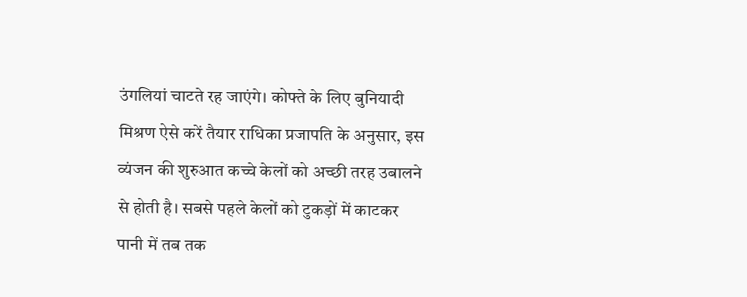उंगलियां चाटते रह जाएंगे। कोफ्ते के लिए बुनियादी मिश्रण ऐसे करें तैयार राधिका प्रजापति के अनुसार, इस व्यंजन की शुरुआत कच्चे केलों को अच्छी तरह उबालने से होती है। सबसे पहले केलों को टुकड़ों में काटकर पानी में तब तक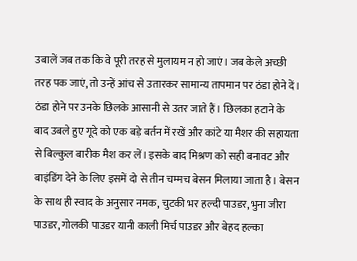उबालें जब तक कि वे पूरी तरह से मुलायम न हो जाएं। जब केले अच्छी तरह पक जाएं, तो उन्हें आंच से उतारकर सामान्य तापमान पर ठंडा होने दें। ठंडा होने पर उनके छिलके आसानी से उतर जाते हैं। छिलका हटाने के बाद उबले हुए गूदे को एक बड़े बर्तन में रखें और कांटे या मैशर की सहायता से बिल्कुल बारीक मैश कर लें। इसके बाद मिश्रण को सही बनावट और बाइंडिंग देने के लिए इसमें दो से तीन चम्मच बेसन मिलाया जाता है। बेसन के साथ ही स्वाद के अनुसार नमक, चुटकी भर हल्दी पाउडर, भुना जीरा पाउडर, गोलकी पाउडर यानी काली मिर्च पाउडर और बेहद हल्का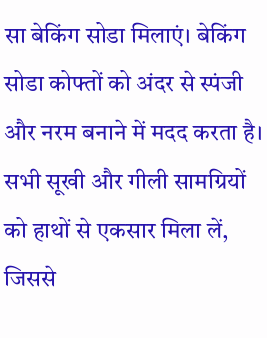सा बेकिंग सोडा मिलाएं। बेकिंग सोडा कोफ्तों को अंदर से स्पंजी और नरम बनाने में मदद करता है। सभी सूखी और गीली सामग्रियों को हाथों से एकसार मिला लें, जिससे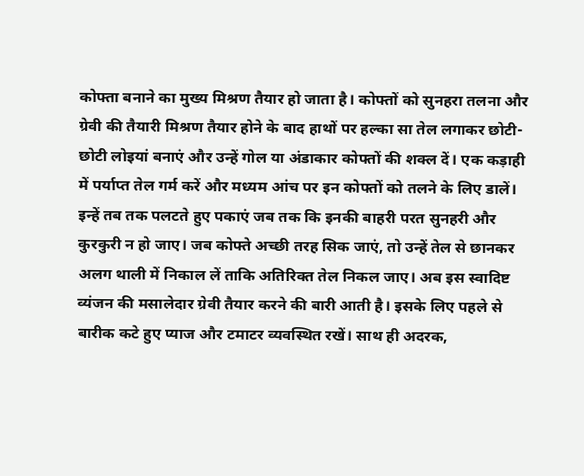कोफ्ता बनाने का मुख्य मिश्रण तैयार हो जाता है। कोफ्तों को सुनहरा तलना और ग्रेवी की तैयारी मिश्रण तैयार होने के बाद हाथों पर हल्का सा तेल लगाकर छोटी-छोटी लोइयां बनाएं और उन्हें गोल या अंडाकार कोफ्तों की शक्ल दें। एक कड़ाही में पर्याप्त तेल गर्म करें और मध्यम आंच पर इन कोफ्तों को तलने के लिए डालें। इन्हें तब तक पलटते हुए पकाएं जब तक कि इनकी बाहरी परत सुनहरी और कुरकुरी न हो जाए। जब कोफ्ते अच्छी तरह सिक जाएं, तो उन्हें तेल से छानकर अलग थाली में निकाल लें ताकि अतिरिक्त तेल निकल जाए। अब इस स्वादिष्ट व्यंजन की मसालेदार ग्रेवी तैयार करने की बारी आती है। इसके लिए पहले से बारीक कटे हुए प्याज और टमाटर व्यवस्थित रखें। साथ ही अदरक,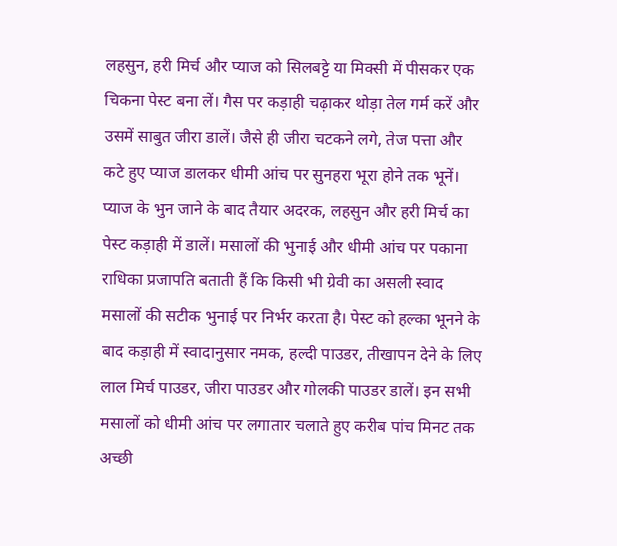लहसुन, हरी मिर्च और प्याज को सिलबट्टे या मिक्सी में पीसकर एक चिकना पेस्ट बना लें। गैस पर कड़ाही चढ़ाकर थोड़ा तेल गर्म करें और उसमें साबुत जीरा डालें। जैसे ही जीरा चटकने लगे, तेज पत्ता और कटे हुए प्याज डालकर धीमी आंच पर सुनहरा भूरा होने तक भूनें। प्याज के भुन जाने के बाद तैयार अदरक, लहसुन और हरी मिर्च का पेस्ट कड़ाही में डालें। मसालों की भुनाई और धीमी आंच पर पकाना राधिका प्रजापति बताती हैं कि किसी भी ग्रेवी का असली स्वाद मसालों की सटीक भुनाई पर निर्भर करता है। पेस्ट को हल्का भूनने के बाद कड़ाही में स्वादानुसार नमक, हल्दी पाउडर, तीखापन देने के लिए लाल मिर्च पाउडर, जीरा पाउडर और गोलकी पाउडर डालें। इन सभी मसालों को धीमी आंच पर लगातार चलाते हुए करीब पांच मिनट तक अच्छी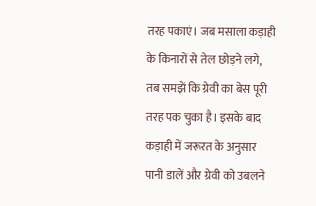तरह पकाएं। जब मसाला कड़ाही के किनारों से तेल छोड़ने लगे, तब समझें कि ग्रेवी का बेस पूरी तरह पक चुका है। इसके बाद कड़ाही में जरूरत के अनुसार पानी डालें और ग्रेवी को उबलने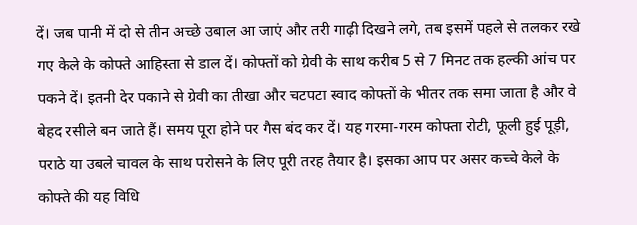दें। जब पानी में दो से तीन अच्छे उबाल आ जाएं और तरी गाढ़ी दिखने लगे, तब इसमें पहले से तलकर रखे गए केले के कोफ्ते आहिस्ता से डाल दें। कोफ्तों को ग्रेवी के साथ करीब 5 से 7 मिनट तक हल्की आंच पर पकने दें। इतनी देर पकाने से ग्रेवी का तीखा और चटपटा स्वाद कोफ्तों के भीतर तक समा जाता है और वे बेहद रसीले बन जाते हैं। समय पूरा होने पर गैस बंद कर दें। यह गरमा-गरम कोफ्ता रोटी, फूली हुई पूड़ी, पराठे या उबले चावल के साथ परोसने के लिए पूरी तरह तैयार है। इसका आप पर असर कच्चे केले के कोफ्ते की यह विधि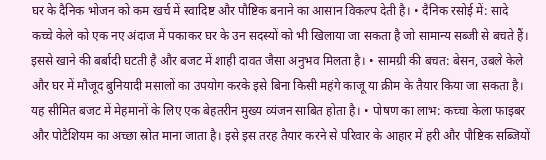घर के दैनिक भोजन को कम खर्च में स्वादिष्ट और पौष्टिक बनाने का आसान विकल्प देती है। • दैनिक रसोई में: सादे कच्चे केले को एक नए अंदाज में पकाकर घर के उन सदस्यों को भी खिलाया जा सकता है जो सामान्य सब्जी से बचते हैं। इससे खाने की बर्बादी घटती है और बजट में शाही दावत जैसा अनुभव मिलता है। • सामग्री की बचत: बेसन, उबले केले और घर में मौजूद बुनियादी मसालों का उपयोग करके इसे बिना किसी महंगे काजू या क्रीम के तैयार किया जा सकता है। यह सीमित बजट में मेहमानों के लिए एक बेहतरीन मुख्य व्यंजन साबित होता है। • पोषण का लाभ: कच्चा केला फाइबर और पोटैशियम का अच्छा स्रोत माना जाता है। इसे इस तरह तैयार करने से परिवार के आहार में हरी और पौष्टिक सब्जियों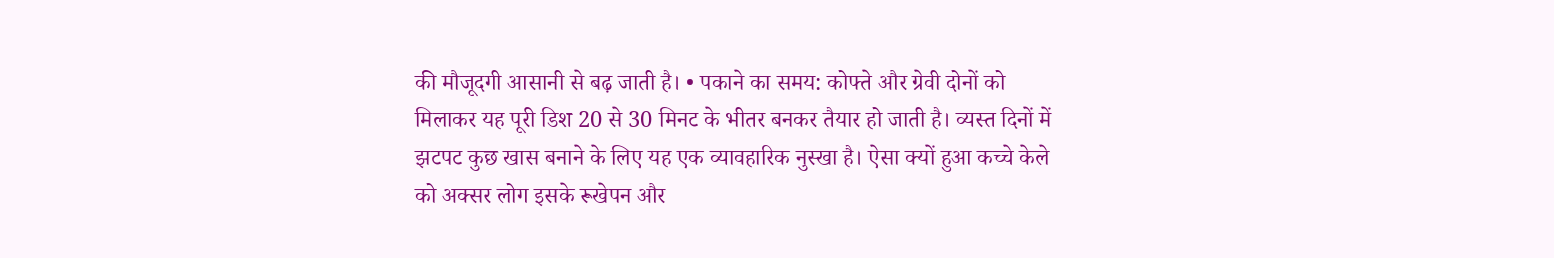की मौजूदगी आसानी से बढ़ जाती है। • पकाने का समय: कोफ्ते और ग्रेवी दोनों को मिलाकर यह पूरी डिश 20 से 30 मिनट के भीतर बनकर तैयार हो जाती है। व्यस्त दिनों में झटपट कुछ खास बनाने के लिए यह एक व्यावहारिक नुस्खा है। ऐसा क्यों हुआ कच्चे केले को अक्सर लोग इसके रूखेपन और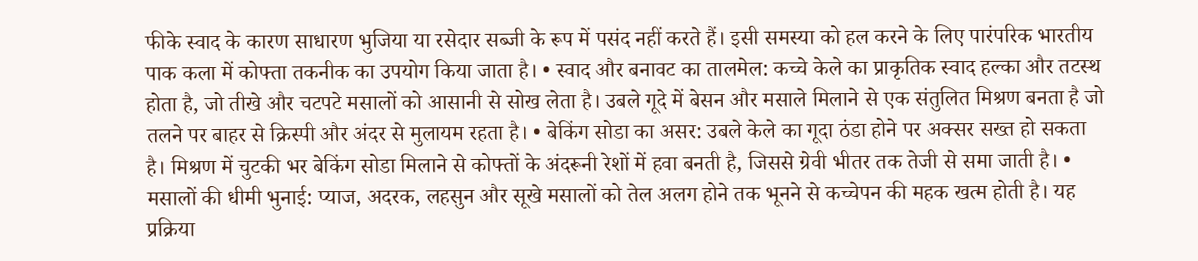फीके स्वाद के कारण साधारण भुजिया या रसेदार सब्जी के रूप में पसंद नहीं करते हैं। इसी समस्या को हल करने के लिए पारंपरिक भारतीय पाक कला में कोफ्ता तकनीक का उपयोग किया जाता है। • स्वाद और बनावट का तालमेल: कच्चे केले का प्राकृतिक स्वाद हल्का और तटस्थ होता है, जो तीखे और चटपटे मसालों को आसानी से सोख लेता है। उबले गूदे में बेसन और मसाले मिलाने से एक संतुलित मिश्रण बनता है जो तलने पर बाहर से क्रिस्पी और अंदर से मुलायम रहता है। • बेकिंग सोडा का असर: उबले केले का गूदा ठंडा होने पर अक्सर सख्त हो सकता है। मिश्रण में चुटकी भर बेकिंग सोडा मिलाने से कोफ्तों के अंदरूनी रेशों में हवा बनती है, जिससे ग्रेवी भीतर तक तेजी से समा जाती है। • मसालों की धीमी भुनाई: प्याज, अदरक, लहसुन और सूखे मसालों को तेल अलग होने तक भूनने से कच्चेपन की महक खत्म होती है। यह प्रक्रिया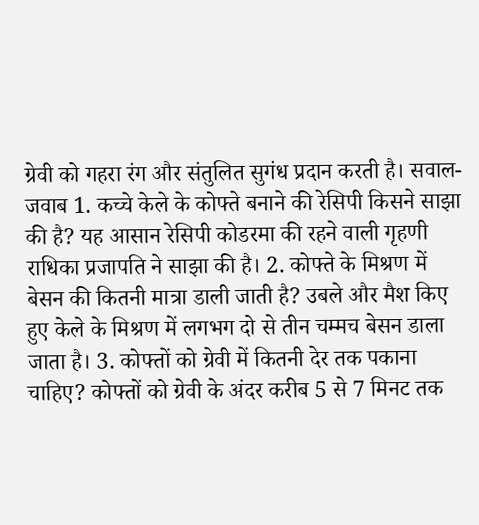ग्रेवी को गहरा रंग और संतुलित सुगंध प्रदान करती है। सवाल-जवाब 1. कच्चे केले के कोफ्ते बनाने की रेसिपी किसने साझा की है? यह आसान रेसिपी कोडरमा की रहने वाली गृहणी राधिका प्रजापति ने साझा की है। 2. कोफ्ते के मिश्रण में बेसन की कितनी मात्रा डाली जाती है? उबले और मैश किए हुए केले के मिश्रण में लगभग दो से तीन चम्मच बेसन डाला जाता है। 3. कोफ्तों को ग्रेवी में कितनी देर तक पकाना चाहिए? कोफ्तों को ग्रेवी के अंदर करीब 5 से 7 मिनट तक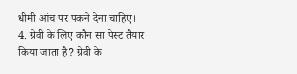धीमी आंच पर पकने देना चाहिए। 4. ग्रेवी के लिए कौन सा पेस्ट तैयार किया जाता है? ग्रेवी के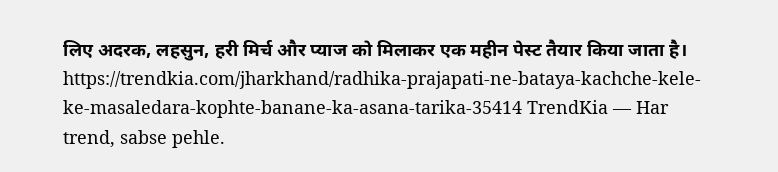लिए अदरक, लहसुन, हरी मिर्च और प्याज को मिलाकर एक महीन पेस्ट तैयार किया जाता है। https://trendkia.com/jharkhand/radhika-prajapati-ne-bataya-kachche-kele-ke-masaledara-kophte-banane-ka-asana-tarika-35414 TrendKia — Har trend, sabse pehle.